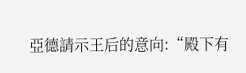亞德請示王后的意向:“殿下有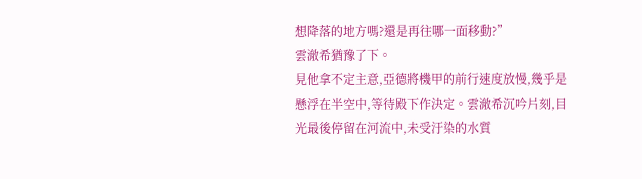想降落的地方嗎?還是再往哪一面移動?”
雲澈希猶豫了下。
見他拿不定主意,亞德將機甲的前行速度放慢,幾乎是懸浮在半空中,等待殿下作決定。雲澈希沉吟片刻,目光最後停留在河流中,未受汙染的水質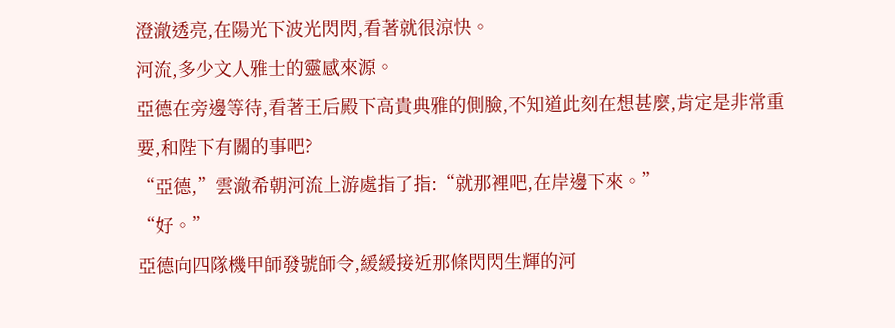澄澈透亮,在陽光下波光閃閃,看著就很涼快。
河流,多少文人雅士的靈感來源。
亞德在旁邊等待,看著王后殿下高貴典雅的側臉,不知道此刻在想甚麼,肯定是非常重要,和陛下有關的事吧?
“亞德,”雲澈希朝河流上游處指了指:“就那裡吧,在岸邊下來。”
“好。”
亞德向四隊機甲師發號師令,緩緩接近那條閃閃生輝的河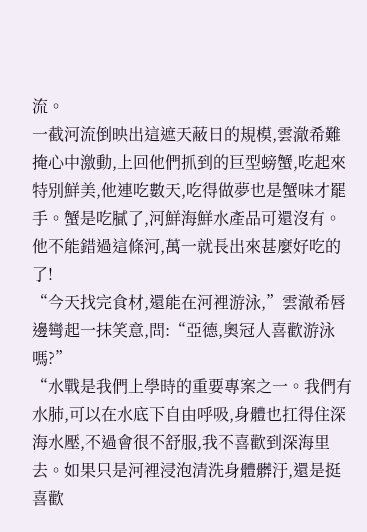流。
一截河流倒映出這遮天蔽日的規模,雲澈希難掩心中激動,上回他們抓到的巨型螃蟹,吃起來特別鮮美,他連吃數天,吃得做夢也是蟹味才罷手。蟹是吃膩了,河鮮海鮮水產品可還沒有。
他不能錯過這條河,萬一就長出來甚麼好吃的了!
“今天找完食材,還能在河裡游泳,”雲澈希唇邊彎起一抹笑意,問:“亞德,奧冠人喜歡游泳嗎?”
“水戰是我們上學時的重要專案之一。我們有水肺,可以在水底下自由呼吸,身體也扛得住深海水壓,不過會很不舒服,我不喜歡到深海里去。如果只是河裡浸泡清洗身體髒汙,還是挺喜歡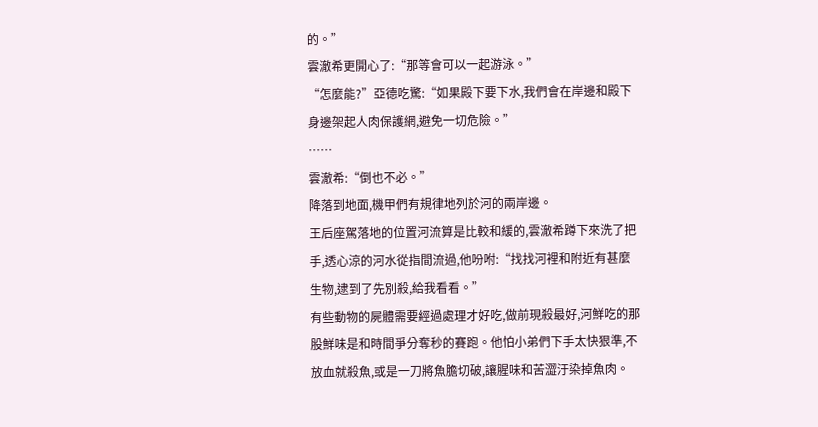的。”
雲澈希更開心了:“那等會可以一起游泳。”
“怎麼能?”亞德吃驚:“如果殿下要下水,我們會在岸邊和殿下身邊架起人肉保護網,避免一切危險。”
……
雲澈希:“倒也不必。”
降落到地面,機甲們有規律地列於河的兩岸邊。
王后座駕落地的位置河流算是比較和緩的,雲澈希蹲下來洗了把手,透心涼的河水從指間流過,他吩咐:“找找河裡和附近有甚麼生物,逮到了先別殺,給我看看。”
有些動物的屍體需要經過處理才好吃,做前現殺最好,河鮮吃的那股鮮味是和時間爭分奪秒的賽跑。他怕小弟們下手太快狠準,不放血就殺魚,或是一刀將魚膽切破,讓腥味和苦澀汙染掉魚肉。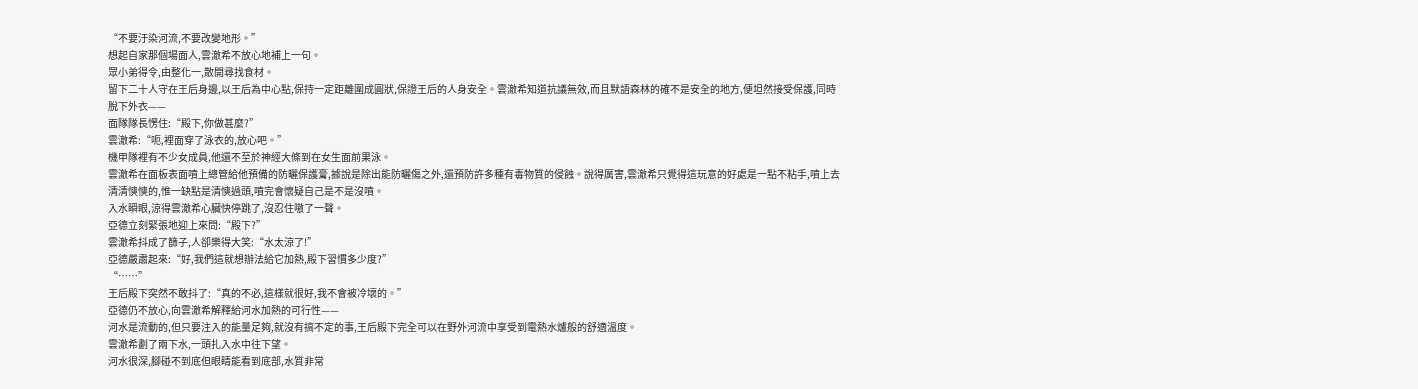“不要汙染河流,不要改變地形。”
想起自家那個場面人,雲澈希不放心地補上一句。
眾小弟得令,由整化一,散開尋找食材。
留下二十人守在王后身邊,以王后為中心點,保持一定距離圍成圓狀,保證王后的人身安全。雲澈希知道抗議無效,而且默語森林的確不是安全的地方,便坦然接受保護,同時脫下外衣——
面隊隊長愣住:“殿下,你做甚麼?”
雲澈希:“呃,裡面穿了泳衣的,放心吧。”
機甲隊裡有不少女成員,他還不至於神經大條到在女生面前果泳。
雲澈希在面板表面噴上總管給他預備的防曬保護膏,據說是除出能防曬傷之外,還預防許多種有毒物質的侵蝕。說得厲害,雲澈希只覺得這玩意的好處是一點不粘手,噴上去清清慡慡的,惟一缺點是清慡過頭,噴完會懷疑自己是不是沒噴。
入水瞬眼,涼得雲澈希心臟快停跳了,沒忍住嗷了一聲。
亞德立刻緊張地迎上來問:“殿下?”
雲澈希抖成了篩子,人卻樂得大笑:“水太涼了!”
亞德嚴肅起來:“好,我們這就想辦法給它加熱,殿下習慣多少度?”
“……”
王后殿下突然不敢抖了:“真的不必,這樣就很好,我不會被冷壞的。”
亞德仍不放心,向雲澈希解釋給河水加熱的可行性——
河水是流動的,但只要注入的能量足夠,就沒有搞不定的事,王后殿下完全可以在野外河流中享受到電熱水爐般的舒適溫度。
雲澈希劃了兩下水,一頭扎入水中往下望。
河水很深,腳碰不到底但眼睛能看到底部,水質非常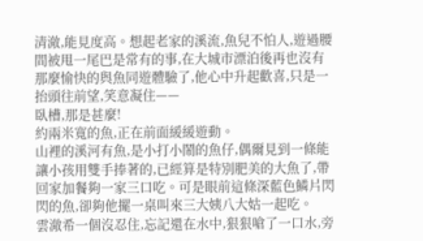清澈,能見度高。想起老家的溪流,魚兒不怕人,遊過腰間被甩一尾巴是常有的事,在大城市漂泊後再也沒有那麼愉快的與魚同遊體驗了,他心中升起歡喜,只是一抬頭往前望,笑意凝住——
臥槽,那是甚麼!
約兩米寬的魚,正在前面緩緩遊動。
山裡的溪河有魚,是小打小鬧的魚仔,偶爾見到一條能讓小孩用雙手捧著的,已經算是特別肥美的大魚了,帶回家加餐夠一家三口吃。可是眼前這條深藍色鱗片閃閃的魚,卻夠他擺一桌叫來三大姨八大姑一起吃。
雲澈希一個沒忍住,忘記還在水中,狠狠嗆了一口水,旁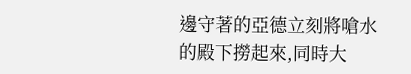邊守著的亞德立刻將嗆水的殿下撈起來,同時大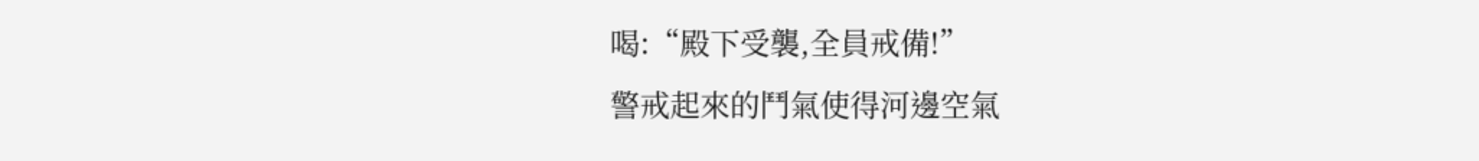喝:“殿下受襲,全員戒備!”
警戒起來的鬥氣使得河邊空氣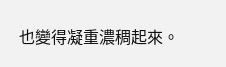也變得凝重濃稠起來。